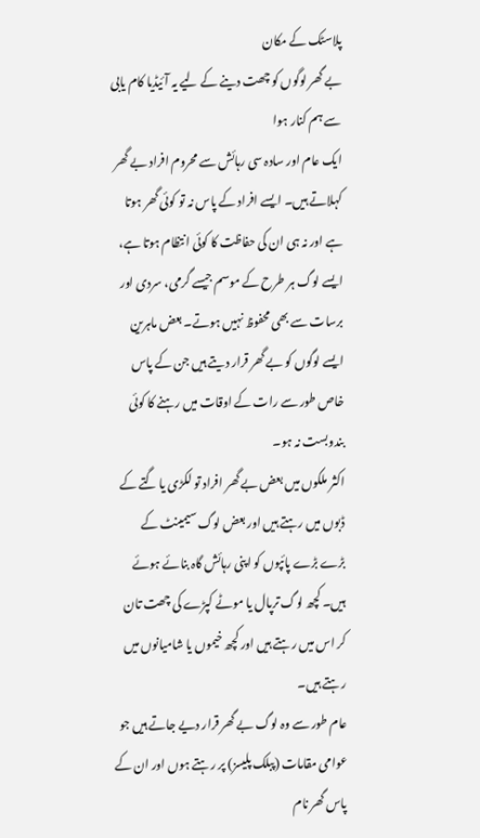پلاسٹک کے مکان
بے گھر لوگوں کو چھت دینے کے لیے یہ آئیڈیا کام یابی سے ہم کنار ہوا
ایک عام اور سادہ سی رہائش سے محروم افراد بے گھر کہلاتے ہیں۔ ایسے افراد کے پاس نہ تو کوئی گھر ہوتا ہے اور نہ ہی ان کی حفاظت کا کوئی انتظام ہوتا ہے، ایسے لوگ ہر طرح کے موسم جیسے گرمی، سردی اور برسات سے بھی محفوظ نہیں ہوتے۔ بعض ماہرین ایسے لوگوں کو بے گھر قرار دیتے ہیں جن کے پاس خاص طور سے رات کے اوقات میں رہنے کا کوئی بندوبست نہ ہو۔
اکثر ملکوں میں بعض بے گھر افراد تو لکڑی یا گتے کے ڈبوں میں رہتے ہیں اور بعض لوگ سیمینٹ کے بڑے بڑے پائپوں کو اپنی رہائش گاہ بنائے ہوئے ہیں۔ کچھ لوگ ترپال یا موٹے کپڑے کی چھت تان کر اس میں رہتے ہیں اور کچھ خیموں یا شامیانوں میں رہتے ہیں۔
عام طور سے وہ لوگ بے گھر قرار دیے جاتے ہیں جو عوامی مقامات (پبلک پلیسز) پر رہتے ہوں اور ان کے پاس گھر نام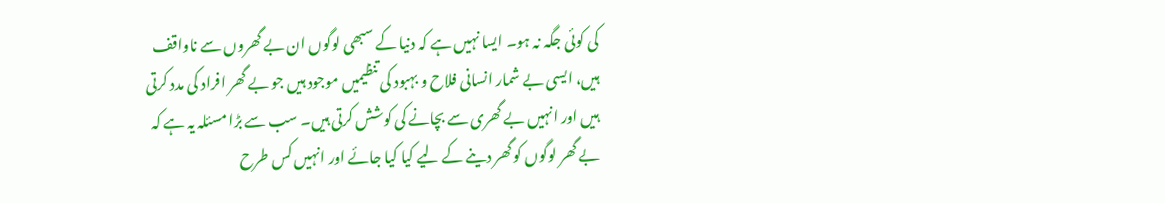کی کوئی جگہ نہ ہو۔ ایسا نہیں ہے کہ دنیا کے سبھی لوگوں ان بے گھروں سے ناواقف ہیں، ایسی بے شمار انسانی فلاح و بہبود کی تنظیمیں موجود ہیں جو بے گھر افراد کی مدد کرتی ہیں اور انہیں بے گھری سے بچانے کی کوشش کرتی ہیں۔ سب سے بڑا مسئلہ یہ ہے کہ بے گھر لوگوں کو گھر دینے کے لیے کیا کیا جائے اور انہیں کس طرح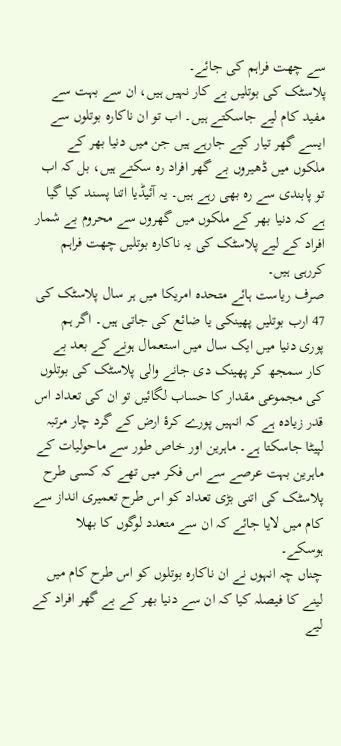سے چھت فراہم کی جائے۔
پلاسٹک کی بوتلیں بے کار نہیں ہیں، ان سے بہت سے مفید کام لیے جاسکتے ہیں۔ اب تو ان ناکارہ بوتلوں سے ایسے گھر تیار کیے جارہے ہیں جن میں دنیا بھر کے ملکوں میں ڈھیروں بے گھر افراد رہ سکتے ہیں، بل کہ اب تو پابندی سے رہ بھی رہے ہیں۔ یہ آئیڈیا اتنا پسند کیا گیا ہے کہ دنیا بھر کے ملکوں میں گھروں سے محروم بے شمار افراد کے لیے پلاسٹک کی یہ ناکارہ بوتلیں چھت فراہم کررہی ہیں۔
صرف ریاست ہائے متحدہ امریکا میں ہر سال پلاسٹک کی 47 ارب بوتلیں پھینکی یا ضائع کی جاتی ہیں۔ اگر ہم پوری دنیا میں ایک سال میں استعمال ہونے کے بعد بے کار سمجھ کر پھینک دی جانے والی پلاسٹک کی بوتلوں کی مجموعی مقدار کا حساب لگائیں تو ان کی تعداد اس قدر زیادہ ہے کہ انہیں پورے کرۂ ارض کے گرد چار مرتبہ لپیٹا جاسکتا ہے۔ ماہرین اور خاص طور سے ماحولیات کے ماہرین بہت عرصے سے اس فکر میں تھے کہ کسی طرح پلاسٹک کی اتنی بڑی تعداد کو اس طرح تعمیری انداز سے کام میں لایا جائے کہ ان سے متعدد لوگوں کا بھلا ہوسکے۔
چناں چہ انہوں نے ان ناکارہ بوتلوں کو اس طرح کام میں لینے کا فیصلہ کیا کہ ان سے دنیا بھر کے بے گھر افراد کے لیے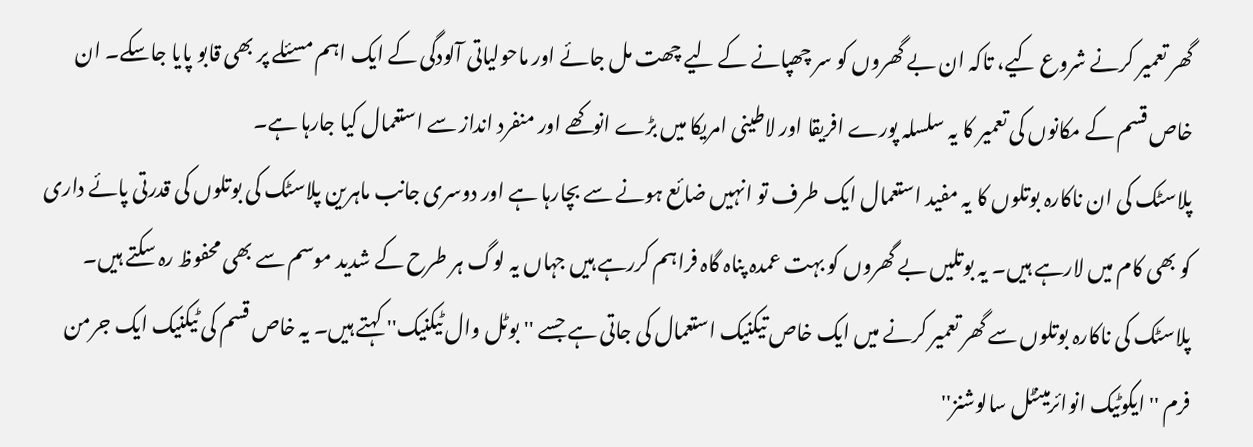گھر تعمیر کرنے شروع کیے، تاکہ ان بے گھروں کو سر چھپانے کے لیے چھت مل جائے اور ماحولیاتی آلودگی کے ایک اہم مسئلے پر بھی قابو پایا جاسکے۔ ان خاص قسم کے مکانوں کی تعمیر کا یہ سلسلہ پورے افریقا اور لاطینی امریکا میں بڑے انوکھے اور منفرد انداز سے استعمال کیا جارہا ہے۔
پلاسٹک کی ان ناکارہ بوتلوں کا یہ مفید استعمال ایک طرف تو انہیں ضائع ہونے سے بچارہا ہے اور دوسری جانب ماہرین پلاسٹک کی بوتلوں کی قدرتی پائے داری کو بھی کام میں لارہے ہیں۔ یہ بوتلیں بے گھروں کو بہت عمدہ پناہ گاہ فراہم کررہے ہیں جہاں یہ لوگ ہر طرح کے شدید موسم سے بھی محفوظ رہ سکتے ہیں۔
پلاسٹک کی ناکارہ بوتلوں سے گھر تعمیر کرنے میں ایک خاص تیکنیک استعمال کی جاتی ہے جسے ''بوٹل وال ٹیکنیک'' کہتے ہیں۔ یہ خاص قسم کی ٹیکنیک ایک جرمن فرم ''ایکوٹیک انوائرمینٹل سالوشنز''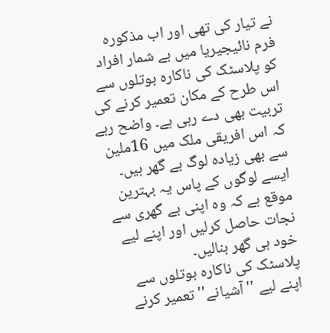نے تیار کی تھی اور اب مذکورہ فرم نائیجیریا میں بے شمار افراد کو پلاسٹک کی ناکارہ بوتلوں سے اس طرح کے مکان تعمیر کرنے کی تربیت بھی دے رہی ہے۔ واضح رہے کہ اس افریقی ملک میں 16ملین سے بھی زیادہ لوگ بے گھر ہیں۔ ایسے لوگوں کے پاس یہ بہترین موقع ہے کہ وہ اپنی بے گھری سے نجات حاصل کرلیں اور اپنے لیے خود ہی گھر بنالیں۔
پلاسٹک کی ناکارہ بوتلوں سے اپنے لیے ''آشیانے'' تعمیر کرنے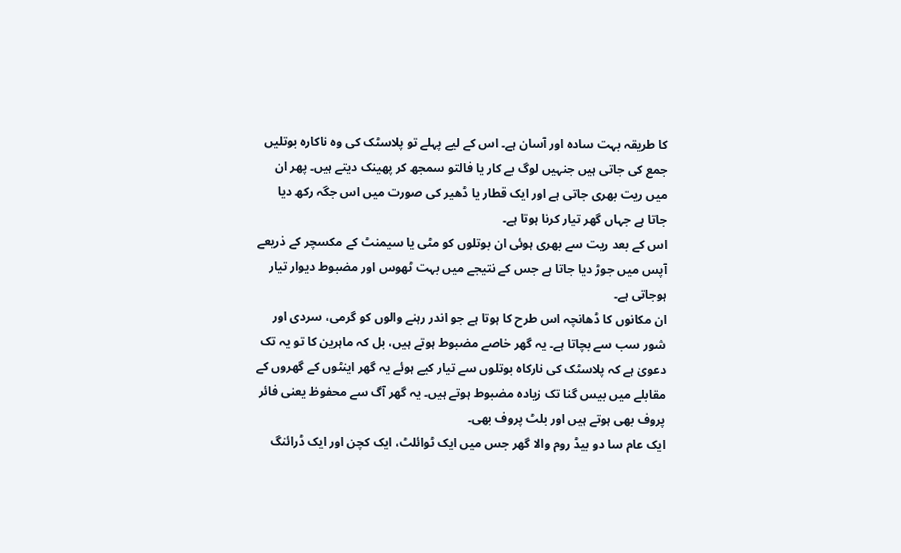کا طریقہ بہت سادہ اور آسان ہے۔ اس کے لیے پہلے تو پلاسٹک کی وہ ناکارہ بوتلیں جمع کی جاتی ہیں جنہیں لوگ بے کار یا فالتو سمجھ کر پھینک دیتے ہیں۔ پھر ان میں ریت بھری جاتی ہے اور ایک قطار یا ڈھیر کی صورت میں اس جگہ رکھ دیا جاتا ہے جہاں گھر تیار کرنا ہوتا ہے۔
اس کے بعد ریت سے بھری ہوئی ان بوتلوں کو مٹی یا سیمنٹ کے مکسچر کے ذریعے آپس میں جوڑ دیا جاتا ہے جس کے نتیجے میں بہت ٹھوس اور مضبوط دیوار تیار ہوجاتی ہے۔
ان مکانوں کا ڈھانچہ اس طرح کا ہوتا ہے جو اندر رہنے والوں کو گرمی، سردی اور شور سب سے بچاتا ہے۔ یہ گھر خاصے مضبوط ہوتے ہیں، بل کہ ماہرین کا تو یہ تک دعویٰ ہے کہ پلاسٹک کی نارکاہ بوتلوں سے تیار کیے ہوئے یہ گھر اینٹوں کے گھروں کے مقابلے میں بیس گنا تک زیادہ مضبوط ہوتے ہیں۔ یہ گھر آگ سے محفوظ یعنی فائر پروف بھی ہوتے ہیں اور بلٹ پروف بھی۔
ایک عام سا دو بیڈ روم والا گھر جس میں ایک ٹوائلٹ، ایک کچن اور ایک ڈرائنگ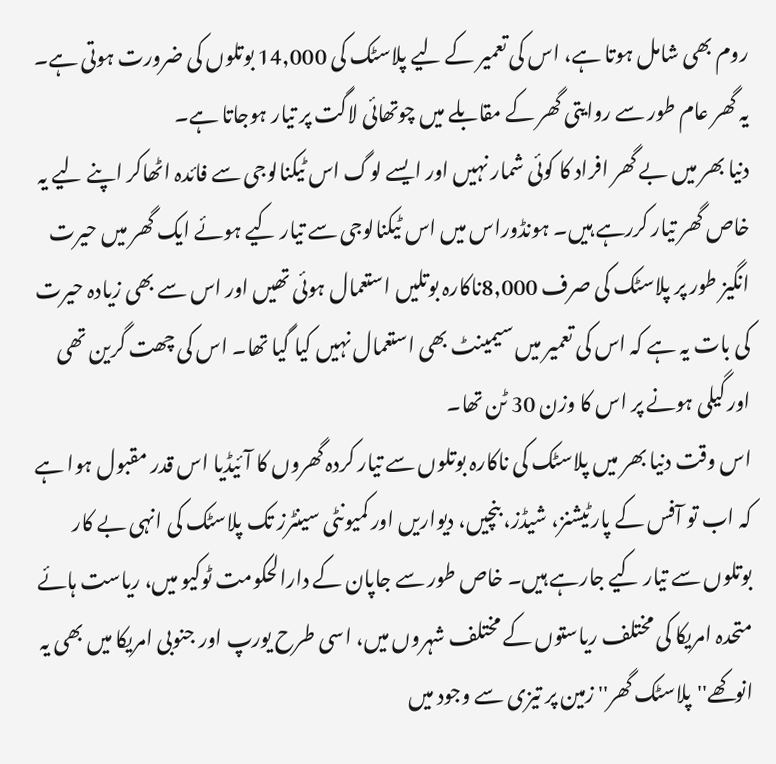روم بھی شامل ہوتا ہے، اس کی تعمیر کے لیے پلاسٹک کی 14,000 بوتلوں کی ضرورت ہوتی ہے۔ یہ گھر عام طور سے روایتی گھر کے مقابلے میں چوتھائی لاگت پر تیار ہوجاتا ہے۔
دنیا بھر میں بے گھر افراد کا کوئی شمار نہیں اور ایسے لوگ اس ٹیکنالوجی سے فائدہ اٹھاکر اپنے لیے یہ خاص گھر تیار کررہے ہیں۔ ہونڈوراس میں اس ٹیکنالوجی سے تیار کیے ہوئے ایک گھر میں حیرت انگیز طور پر پلاسٹک کی صرف 8,000ناکارہ بوتلیں استعمال ہوئی تھیں اور اس سے بھی زیادہ حیرت کی بات یہ ہے کہ اس کی تعمیر میں سیمینٹ بھی استعمال نہیں کیا گیا تھا۔ اس کی چھت گرین تھی اور گیلی ہونے پر اس کا وزن 30 ٹن تھا۔
اس وقت دنیا بھر میں پلاسٹک کی ناکارہ بوتلوں سے تیار کردہ گھروں کا آئیڈیا اس قدر مقبول ہوا ہے کہ اب تو آفس کے پارٹیشنز، شیڈز، بنچیں، دیواریں اور کمیونٹی سینٹرز تک پلاسٹک کی انہی بے کار بوتلوں سے تیار کیے جارہے ہیں۔ خاص طور سے جاپان کے دارالحکومت ٹوکیو میں، ریاست ہائے متحدہ امریکا کی مختلف ریاستوں کے مختلف شہروں میں، اسی طرح یورپ اور جنوبی امریکا میں بھی یہ انوکھے''پلاسٹک گھر'' زمین پر تیزی سے وجود میں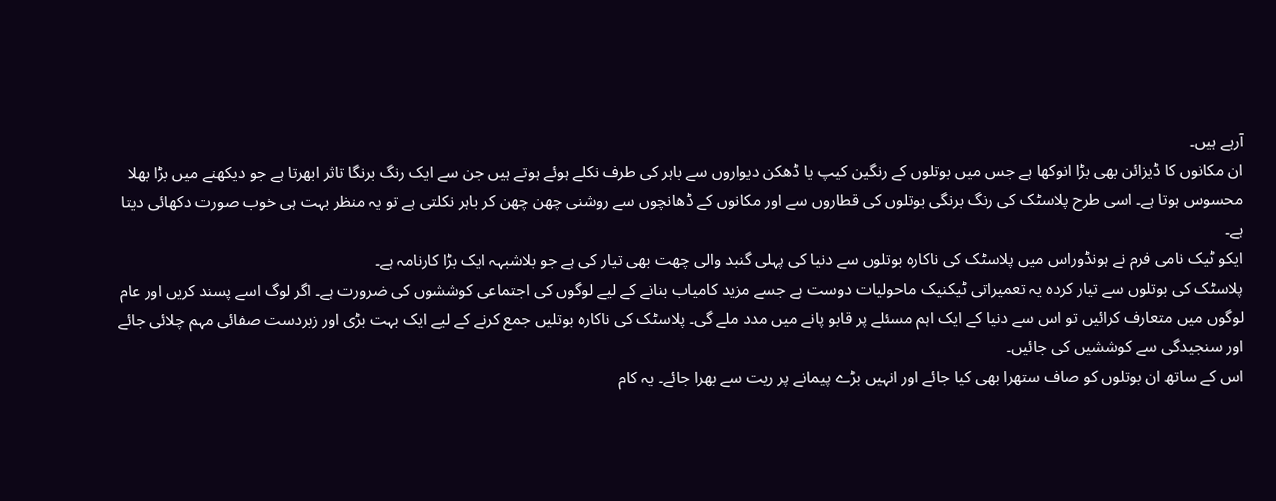آرہے ہیں۔
ان مکانوں کا ڈیزائن بھی بڑا انوکھا ہے جس میں بوتلوں کے رنگین کیپ یا ڈھکن دیواروں سے باہر کی طرف نکلے ہوئے ہوتے ہیں جن سے ایک رنگ برنگا تاثر ابھرتا ہے جو دیکھنے میں بڑا بھلا محسوس ہوتا ہے۔ اسی طرح پلاسٹک کی رنگ برنگی بوتلوں کی قطاروں سے اور مکانوں کے ڈھانچوں سے روشنی چھن چھن کر باہر نکلتی ہے تو یہ منظر بہت ہی خوب صورت دکھائی دیتا ہے۔
ایکو ٹیک نامی فرم نے ہونڈوراس میں پلاسٹک کی ناکارہ بوتلوں سے دنیا کی پہلی گنبد والی چھت بھی تیار کی ہے جو بلاشبہہ ایک بڑا کارنامہ ہے۔
پلاسٹک کی بوتلوں سے تیار کردہ یہ تعمیراتی ٹیکنیک ماحولیات دوست ہے جسے مزید کامیاب بنانے کے لیے لوگوں کی اجتماعی کوششوں کی ضرورت ہے۔ اگر لوگ اسے پسند کریں اور عام لوگوں میں متعارف کرائیں تو اس سے دنیا کے ایک اہم مسئلے پر قابو پانے میں مدد ملے گی۔ پلاسٹک کی ناکارہ بوتلیں جمع کرنے کے لیے ایک بہت بڑی اور زبردست صفائی مہم چلائی جائے اور سنجیدگی سے کوششیں کی جائیں۔
اس کے ساتھ ان بوتلوں کو صاف ستھرا بھی کیا جائے اور انہیں بڑے پیمانے پر ریت سے بھرا جائے۔ یہ کام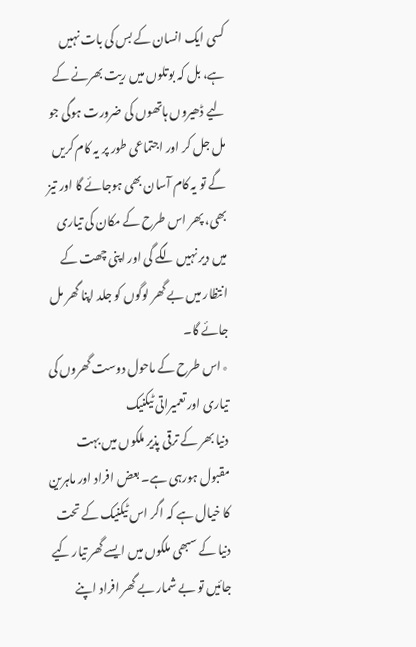کسی ایک انسان کے بس کی بات نہیں ہے، بل کہ بوتلوں میں ریت بھرنے کے لیے ڈھیروں ہاتھوں کی ضرورت ہوگی جو مل جل کر اور اجتماعی طور پر یہ کام کریں گے تو یہ کام آسان بھی ہوجائے گا اور تیز بھی، پھر اس طرح کے مکان کی تیاری میں دیر نہیں لگے گی اور اپنی چھت کے انتظار میں بے گھر لوگوں کو جلد اپنا گھر مل جائے گا۔
٭اس طرح کے ماحول دوست گھروں کی تیاری اور تعمیراتی ٹیکنیک
دنیا بھر کے ترقی پذیر ملکوں میں بہت مقبول ہورہی ہے۔ بعض افراد اور ماہرین کا خیال ہے کہ اگر اس ٹیکنیک کے تحت دنیا کے سبھی ملکوں میں ایسے گھر تیار کیے جائیں تو بے شمار بے گھر افراد اپنے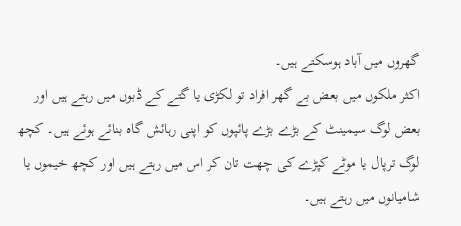گھروں میں آباد ہوسکتے ہیں۔
اکثر ملکوں میں بعض بے گھر افراد تو لکڑی یا گتے کے ڈبوں میں رہتے ہیں اور بعض لوگ سیمینٹ کے بڑے بڑے پائپوں کو اپنی رہائش گاہ بنائے ہوئے ہیں۔ کچھ لوگ ترپال یا موٹے کپڑے کی چھت تان کر اس میں رہتے ہیں اور کچھ خیموں یا شامیانوں میں رہتے ہیں۔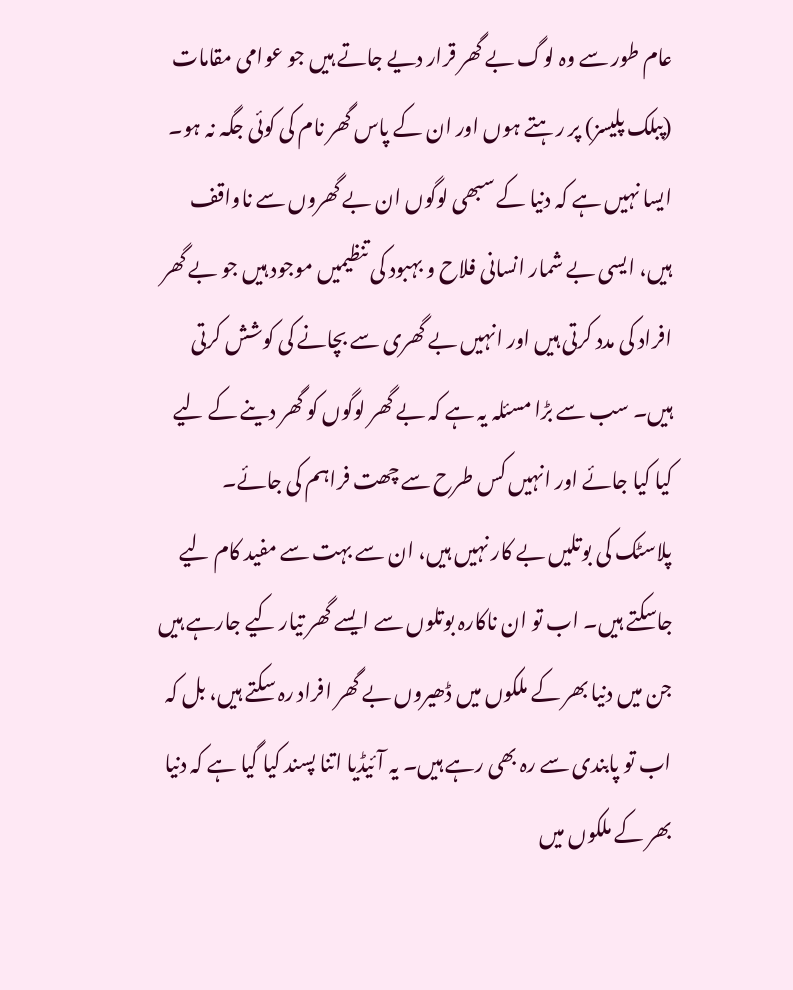عام طور سے وہ لوگ بے گھر قرار دیے جاتے ہیں جو عوامی مقامات (پبلک پلیسز) پر رہتے ہوں اور ان کے پاس گھر نام کی کوئی جگہ نہ ہو۔ ایسا نہیں ہے کہ دنیا کے سبھی لوگوں ان بے گھروں سے ناواقف ہیں، ایسی بے شمار انسانی فلاح و بہبود کی تنظیمیں موجود ہیں جو بے گھر افراد کی مدد کرتی ہیں اور انہیں بے گھری سے بچانے کی کوشش کرتی ہیں۔ سب سے بڑا مسئلہ یہ ہے کہ بے گھر لوگوں کو گھر دینے کے لیے کیا کیا جائے اور انہیں کس طرح سے چھت فراہم کی جائے۔
پلاسٹک کی بوتلیں بے کار نہیں ہیں، ان سے بہت سے مفید کام لیے جاسکتے ہیں۔ اب تو ان ناکارہ بوتلوں سے ایسے گھر تیار کیے جارہے ہیں جن میں دنیا بھر کے ملکوں میں ڈھیروں بے گھر افراد رہ سکتے ہیں، بل کہ اب تو پابندی سے رہ بھی رہے ہیں۔ یہ آئیڈیا اتنا پسند کیا گیا ہے کہ دنیا بھر کے ملکوں میں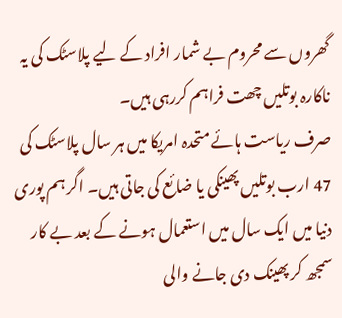گھروں سے محروم بے شمار افراد کے لیے پلاسٹک کی یہ ناکارہ بوتلیں چھت فراہم کررہی ہیں۔
صرف ریاست ہائے متحدہ امریکا میں ہر سال پلاسٹک کی 47 ارب بوتلیں پھینکی یا ضائع کی جاتی ہیں۔ اگر ہم پوری دنیا میں ایک سال میں استعمال ہونے کے بعد بے کار سمجھ کر پھینک دی جانے والی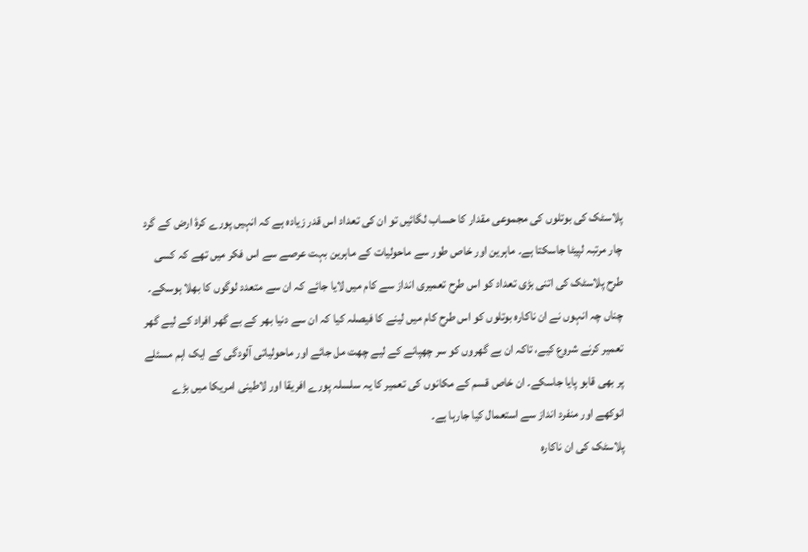پلاسٹک کی بوتلوں کی مجموعی مقدار کا حساب لگائیں تو ان کی تعداد اس قدر زیادہ ہے کہ انہیں پورے کرۂ ارض کے گرد چار مرتبہ لپیٹا جاسکتا ہے۔ ماہرین اور خاص طور سے ماحولیات کے ماہرین بہت عرصے سے اس فکر میں تھے کہ کسی طرح پلاسٹک کی اتنی بڑی تعداد کو اس طرح تعمیری انداز سے کام میں لایا جائے کہ ان سے متعدد لوگوں کا بھلا ہوسکے۔
چناں چہ انہوں نے ان ناکارہ بوتلوں کو اس طرح کام میں لینے کا فیصلہ کیا کہ ان سے دنیا بھر کے بے گھر افراد کے لیے گھر تعمیر کرنے شروع کیے، تاکہ ان بے گھروں کو سر چھپانے کے لیے چھت مل جائے اور ماحولیاتی آلودگی کے ایک اہم مسئلے پر بھی قابو پایا جاسکے۔ ان خاص قسم کے مکانوں کی تعمیر کا یہ سلسلہ پورے افریقا اور لاطینی امریکا میں بڑے انوکھے اور منفرد انداز سے استعمال کیا جارہا ہے۔
پلاسٹک کی ان ناکارہ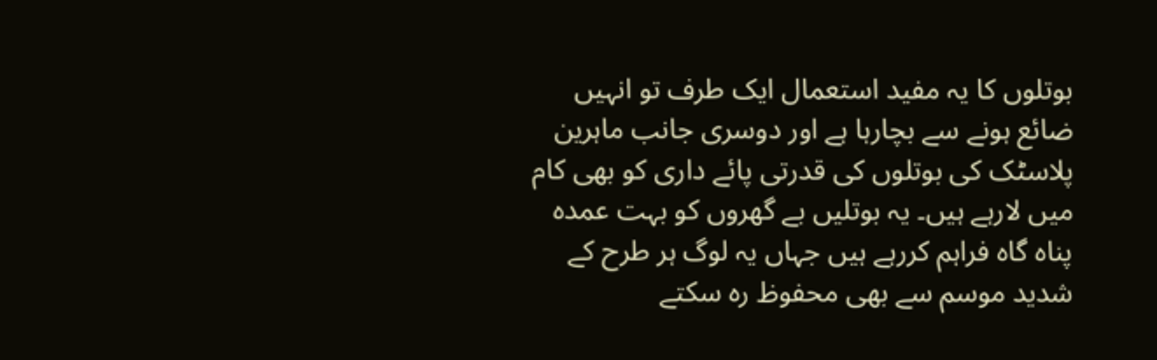بوتلوں کا یہ مفید استعمال ایک طرف تو انہیں ضائع ہونے سے بچارہا ہے اور دوسری جانب ماہرین پلاسٹک کی بوتلوں کی قدرتی پائے داری کو بھی کام میں لارہے ہیں۔ یہ بوتلیں بے گھروں کو بہت عمدہ پناہ گاہ فراہم کررہے ہیں جہاں یہ لوگ ہر طرح کے شدید موسم سے بھی محفوظ رہ سکتے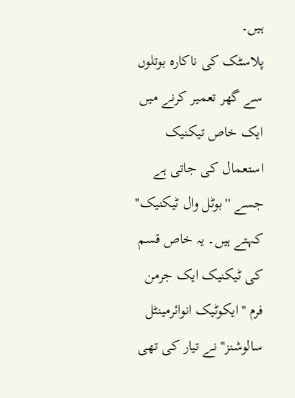ہیں۔
پلاسٹک کی ناکارہ بوتلوں سے گھر تعمیر کرنے میں ایک خاص تیکنیک استعمال کی جاتی ہے جسے ''بوٹل وال ٹیکنیک'' کہتے ہیں۔ یہ خاص قسم کی ٹیکنیک ایک جرمن فرم ''ایکوٹیک انوائرمینٹل سالوشنز'' نے تیار کی تھی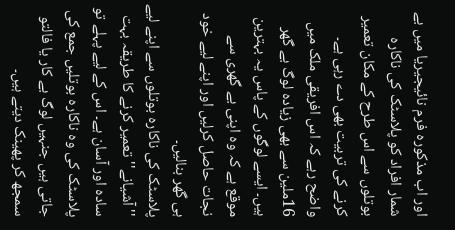اور اب مذکورہ فرم نائیجیریا میں بے شمار افراد کو پلاسٹک کی ناکارہ بوتلوں سے اس طرح کے مکان تعمیر کرنے کی تربیت بھی دے رہی ہے۔ واضح رہے کہ اس افریقی ملک میں 16ملین سے بھی زیادہ لوگ بے گھر ہیں۔ ایسے لوگوں کے پاس یہ بہترین موقع ہے کہ وہ اپنی بے گھری سے نجات حاصل کرلیں اور اپنے لیے خود ہی گھر بنالیں۔
پلاسٹک کی ناکارہ بوتلوں سے اپنے لیے ''آشیانے'' تعمیر کرنے کا طریقہ بہت سادہ اور آسان ہے۔ اس کے لیے پہلے تو پلاسٹک کی وہ ناکارہ بوتلیں جمع کی جاتی ہیں جنہیں لوگ بے کار یا فالتو سمجھ کر پھینک دیتے ہیں۔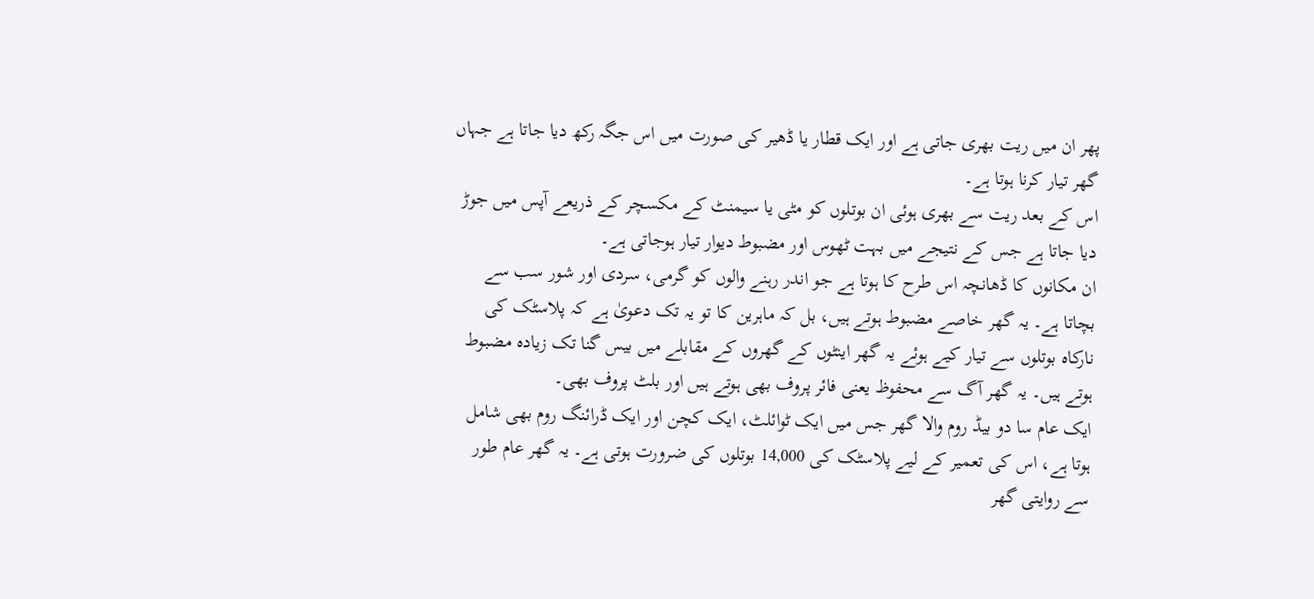پھر ان میں ریت بھری جاتی ہے اور ایک قطار یا ڈھیر کی صورت میں اس جگہ رکھ دیا جاتا ہے جہاں گھر تیار کرنا ہوتا ہے۔
اس کے بعد ریت سے بھری ہوئی ان بوتلوں کو مٹی یا سیمنٹ کے مکسچر کے ذریعے آپس میں جوڑ دیا جاتا ہے جس کے نتیجے میں بہت ٹھوس اور مضبوط دیوار تیار ہوجاتی ہے۔
ان مکانوں کا ڈھانچہ اس طرح کا ہوتا ہے جو اندر رہنے والوں کو گرمی، سردی اور شور سب سے بچاتا ہے۔ یہ گھر خاصے مضبوط ہوتے ہیں، بل کہ ماہرین کا تو یہ تک دعویٰ ہے کہ پلاسٹک کی نارکاہ بوتلوں سے تیار کیے ہوئے یہ گھر اینٹوں کے گھروں کے مقابلے میں بیس گنا تک زیادہ مضبوط ہوتے ہیں۔ یہ گھر آگ سے محفوظ یعنی فائر پروف بھی ہوتے ہیں اور بلٹ پروف بھی۔
ایک عام سا دو بیڈ روم والا گھر جس میں ایک ٹوائلٹ، ایک کچن اور ایک ڈرائنگ روم بھی شامل ہوتا ہے، اس کی تعمیر کے لیے پلاسٹک کی 14,000 بوتلوں کی ضرورت ہوتی ہے۔ یہ گھر عام طور سے روایتی گھر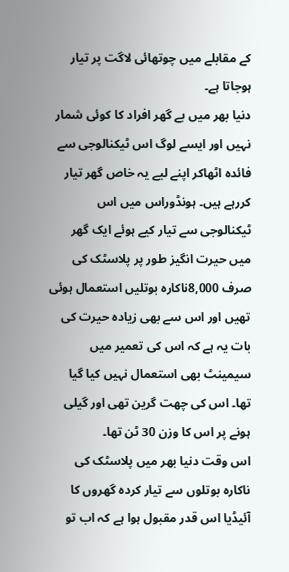کے مقابلے میں چوتھائی لاگت پر تیار ہوجاتا ہے۔
دنیا بھر میں بے گھر افراد کا کوئی شمار نہیں اور ایسے لوگ اس ٹیکنالوجی سے فائدہ اٹھاکر اپنے لیے یہ خاص گھر تیار کررہے ہیں۔ ہونڈوراس میں اس ٹیکنالوجی سے تیار کیے ہوئے ایک گھر میں حیرت انگیز طور پر پلاسٹک کی صرف 8,000ناکارہ بوتلیں استعمال ہوئی تھیں اور اس سے بھی زیادہ حیرت کی بات یہ ہے کہ اس کی تعمیر میں سیمینٹ بھی استعمال نہیں کیا گیا تھا۔ اس کی چھت گرین تھی اور گیلی ہونے پر اس کا وزن 30 ٹن تھا۔
اس وقت دنیا بھر میں پلاسٹک کی ناکارہ بوتلوں سے تیار کردہ گھروں کا آئیڈیا اس قدر مقبول ہوا ہے کہ اب تو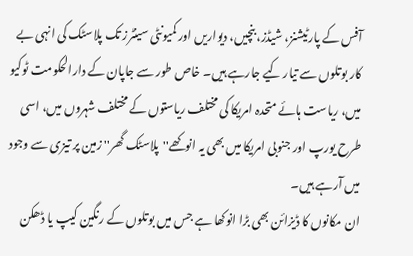آفس کے پارٹیشنز، شیڈز، بنچیں، دیواریں اور کمیونٹی سینٹرز تک پلاسٹک کی انہی بے کار بوتلوں سے تیار کیے جارہے ہیں۔ خاص طور سے جاپان کے دارالحکومت ٹوکیو میں، ریاست ہائے متحدہ امریکا کی مختلف ریاستوں کے مختلف شہروں میں، اسی طرح یورپ اور جنوبی امریکا میں بھی یہ انوکھے''پلاسٹک گھر'' زمین پر تیزی سے وجود میں آرہے ہیں۔
ان مکانوں کا ڈیزائن بھی بڑا انوکھا ہے جس میں بوتلوں کے رنگین کیپ یا ڈھکن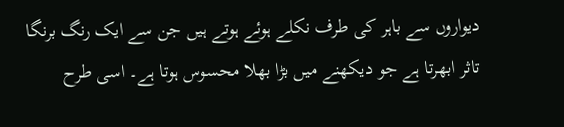دیواروں سے باہر کی طرف نکلے ہوئے ہوتے ہیں جن سے ایک رنگ برنگا تاثر ابھرتا ہے جو دیکھنے میں بڑا بھلا محسوس ہوتا ہے۔ اسی طرح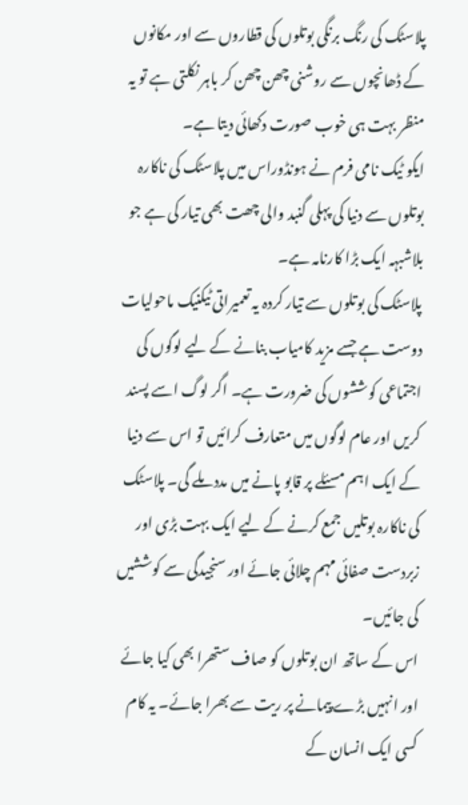پلاسٹک کی رنگ برنگی بوتلوں کی قطاروں سے اور مکانوں کے ڈھانچوں سے روشنی چھن چھن کر باہر نکلتی ہے تو یہ منظر بہت ہی خوب صورت دکھائی دیتا ہے۔
ایکو ٹیک نامی فرم نے ہونڈوراس میں پلاسٹک کی ناکارہ بوتلوں سے دنیا کی پہلی گنبد والی چھت بھی تیار کی ہے جو بلاشبہہ ایک بڑا کارنامہ ہے۔
پلاسٹک کی بوتلوں سے تیار کردہ یہ تعمیراتی ٹیکنیک ماحولیات دوست ہے جسے مزید کامیاب بنانے کے لیے لوگوں کی اجتماعی کوششوں کی ضرورت ہے۔ اگر لوگ اسے پسند کریں اور عام لوگوں میں متعارف کرائیں تو اس سے دنیا کے ایک اہم مسئلے پر قابو پانے میں مدد ملے گی۔ پلاسٹک کی ناکارہ بوتلیں جمع کرنے کے لیے ایک بہت بڑی اور زبردست صفائی مہم چلائی جائے اور سنجیدگی سے کوششیں کی جائیں۔
اس کے ساتھ ان بوتلوں کو صاف ستھرا بھی کیا جائے اور انہیں بڑے پیمانے پر ریت سے بھرا جائے۔ یہ کام کسی ایک انسان کے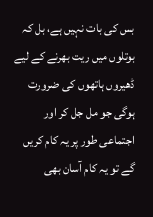بس کی بات نہیں ہے، بل کہ بوتلوں میں ریت بھرنے کے لیے ڈھیروں ہاتھوں کی ضرورت ہوگی جو مل جل کر اور اجتماعی طور پر یہ کام کریں گے تو یہ کام آسان بھی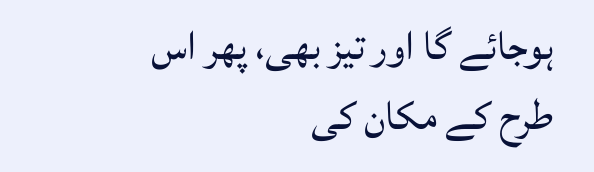ہوجائے گا اور تیز بھی، پھر اس طرح کے مکان کی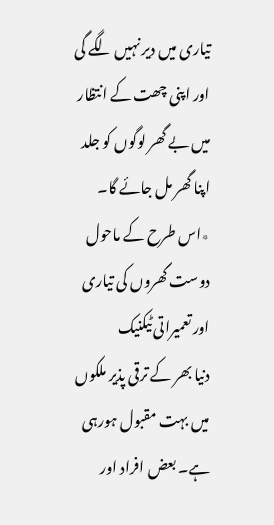تیاری میں دیر نہیں لگے گی اور اپنی چھت کے انتظار میں بے گھر لوگوں کو جلد اپنا گھر مل جائے گا۔
٭اس طرح کے ماحول دوست گھروں کی تیاری اور تعمیراتی ٹیکنیک
دنیا بھر کے ترقی پذیر ملکوں میں بہت مقبول ہورہی ہے۔ بعض افراد اور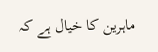ماہرین کا خیال ہے کہ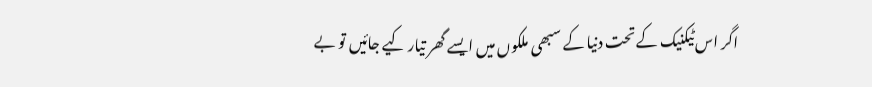اگر اس ٹیکنیک کے تحت دنیا کے سبھی ملکوں میں ایسے گھر تیار کیے جائیں تو بے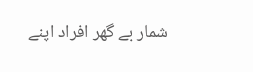شمار بے گھر افراد اپنے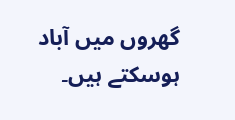گھروں میں آباد ہوسکتے ہیں۔